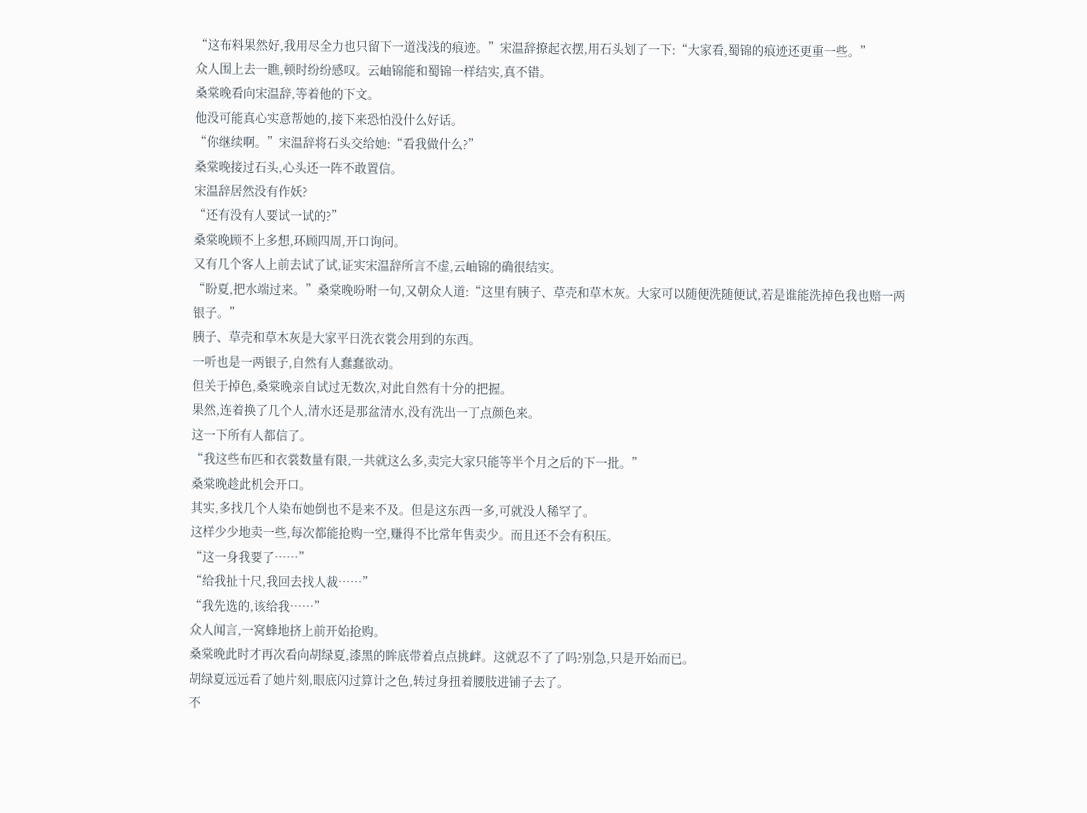“这布料果然好,我用尽全力也只留下一道浅浅的痕迹。”宋温辞撩起衣摆,用石头划了一下:“大家看,蜀锦的痕迹还更重一些。”
众人围上去一瞧,顿时纷纷感叹。云岫锦能和蜀锦一样结实,真不错。
桑棠晚看向宋温辞,等着他的下文。
他没可能真心实意帮她的,接下来恐怕没什么好话。
“你继续啊。”宋温辞将石头交给她:“看我做什么?”
桑棠晚接过石头,心头还一阵不敢置信。
宋温辞居然没有作妖?
“还有没有人要试一试的?”
桑棠晚顾不上多想,环顾四周,开口询问。
又有几个客人上前去试了试,证实宋温辞所言不虚,云岫锦的确很结实。
“盼夏,把水端过来。”桑棠晚吩咐一句,又朝众人道:“这里有胰子、草壳和草木灰。大家可以随便洗随便试,若是谁能洗掉色我也赔一两银子。”
胰子、草壳和草木灰是大家平日洗衣裳会用到的东西。
一听也是一两银子,自然有人蠢蠢欲动。
但关于掉色,桑棠晚亲自试过无数次,对此自然有十分的把握。
果然,连着换了几个人,清水还是那盆清水,没有洗出一丁点颜色来。
这一下所有人都信了。
“我这些布匹和衣裳数量有限,一共就这么多,卖完大家只能等半个月之后的下一批。”
桑棠晚趁此机会开口。
其实,多找几个人染布她倒也不是来不及。但是这东西一多,可就没人稀罕了。
这样少少地卖一些,每次都能抢购一空,赚得不比常年售卖少。而且还不会有积压。
“这一身我要了……”
“给我扯十尺,我回去找人裁……”
“我先选的,该给我……”
众人闻言,一窝蜂地挤上前开始抢购。
桑棠晚此时才再次看向胡绿夏,漆黑的眸底带着点点挑衅。这就忍不了了吗?别急,只是开始而已。
胡绿夏远远看了她片刻,眼底闪过算计之色,转过身扭着腰肢进铺子去了。
不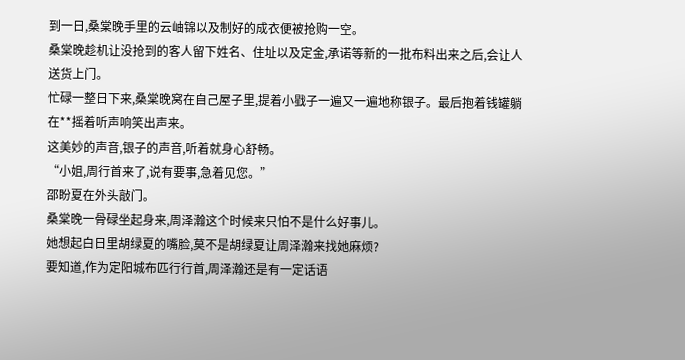到一日,桑棠晚手里的云岫锦以及制好的成衣便被抢购一空。
桑棠晚趁机让没抢到的客人留下姓名、住址以及定金,承诺等新的一批布料出来之后,会让人送货上门。
忙碌一整日下来,桑棠晚窝在自己屋子里,提着小戥子一遍又一遍地称银子。最后抱着钱罐躺在**摇着听声响笑出声来。
这美妙的声音,银子的声音,听着就身心舒畅。
“小姐,周行首来了,说有要事,急着见您。”
邵盼夏在外头敲门。
桑棠晚一骨碌坐起身来,周泽瀚这个时候来只怕不是什么好事儿。
她想起白日里胡绿夏的嘴脸,莫不是胡绿夏让周泽瀚来找她麻烦?
要知道,作为定阳城布匹行行首,周泽瀚还是有一定话语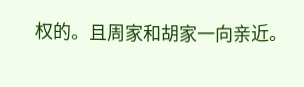权的。且周家和胡家一向亲近。